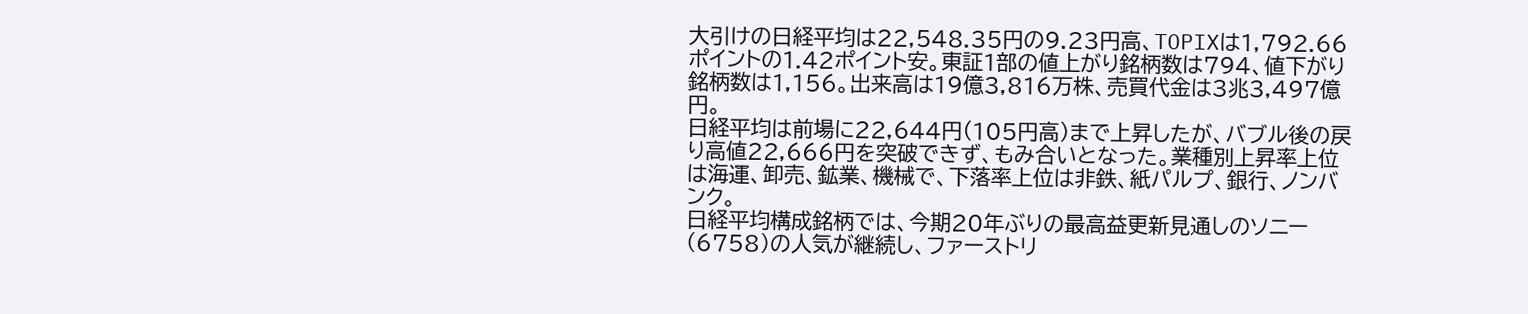大引けの日経平均は22,548.35円の9.23円高、TOPIXは1,792.66ポイントの1.42ポイント安。東証1部の値上がり銘柄数は794、値下がり銘柄数は1,156。出来高は19億3,816万株、売買代金は3兆3,497億円。
日経平均は前場に22,644円(105円高)まで上昇したが、バブル後の戻り高値22,666円を突破できず、もみ合いとなった。業種別上昇率上位は海運、卸売、鉱業、機械で、下落率上位は非鉄、紙パルプ、銀行、ノンバンク。
日経平均構成銘柄では、今期20年ぶりの最高益更新見通しのソニー(6758)の人気が継続し、ファーストリ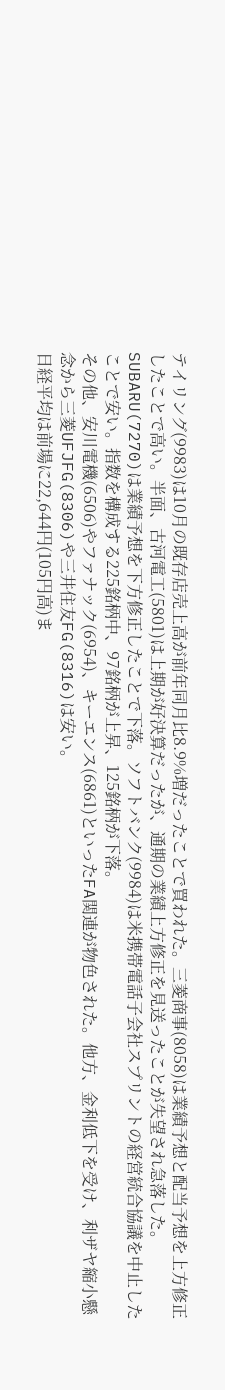テイリング(9983)は10月の既存店売上高が前年同月比8.9%増だったことで買われた。三菱商事(8058)は業績予想と配当予想を上方修正したことで高い。半面、古河電工(5801)は上期が好決算だったが、通期の業績上方修正を見送ったことが失望され急落した。SUBARU(7270)は業績予想を下方修正したことで下落。ソフトバンク(9984)は米携帯電話子会社スプリントの経営統合協議を中止したことで安い。指数を構成する225銘柄中、97銘柄が上昇、125銘柄が下落。
その他、安川電機(6506)やファナック(6954)、キーエンス(6861)といったFA関連が物色された。他方、金利低下を受け、利ザヤ縮小懸念から三菱UFJFG(8306)や三井住友FG(8316)は安い。
日経平均は前場に22,644円(105円高)ま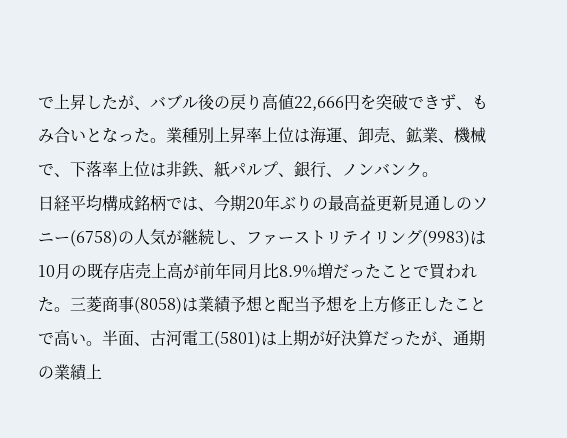で上昇したが、バブル後の戻り高値22,666円を突破できず、もみ合いとなった。業種別上昇率上位は海運、卸売、鉱業、機械で、下落率上位は非鉄、紙パルプ、銀行、ノンバンク。
日経平均構成銘柄では、今期20年ぶりの最高益更新見通しのソニー(6758)の人気が継続し、ファーストリテイリング(9983)は10月の既存店売上高が前年同月比8.9%増だったことで買われた。三菱商事(8058)は業績予想と配当予想を上方修正したことで高い。半面、古河電工(5801)は上期が好決算だったが、通期の業績上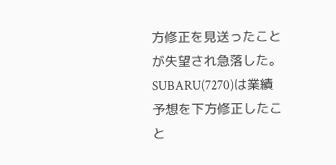方修正を見送ったことが失望され急落した。SUBARU(7270)は業績予想を下方修正したこと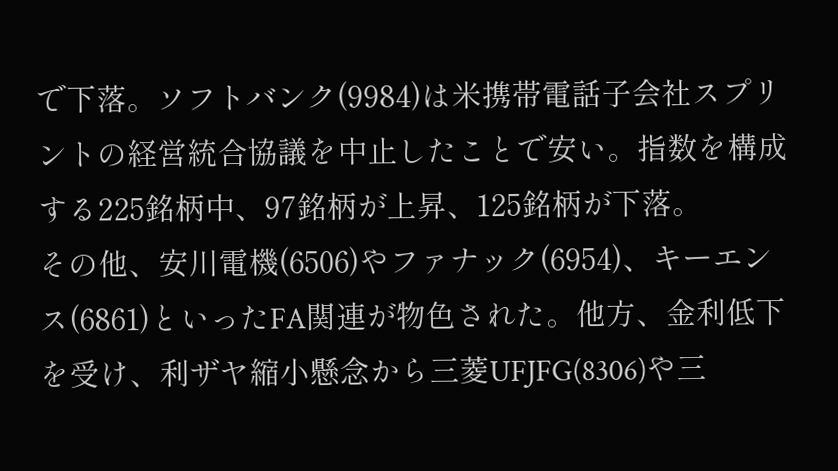で下落。ソフトバンク(9984)は米携帯電話子会社スプリントの経営統合協議を中止したことで安い。指数を構成する225銘柄中、97銘柄が上昇、125銘柄が下落。
その他、安川電機(6506)やファナック(6954)、キーエンス(6861)といったFA関連が物色された。他方、金利低下を受け、利ザヤ縮小懸念から三菱UFJFG(8306)や三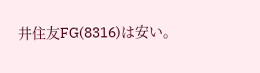井住友FG(8316)は安い。